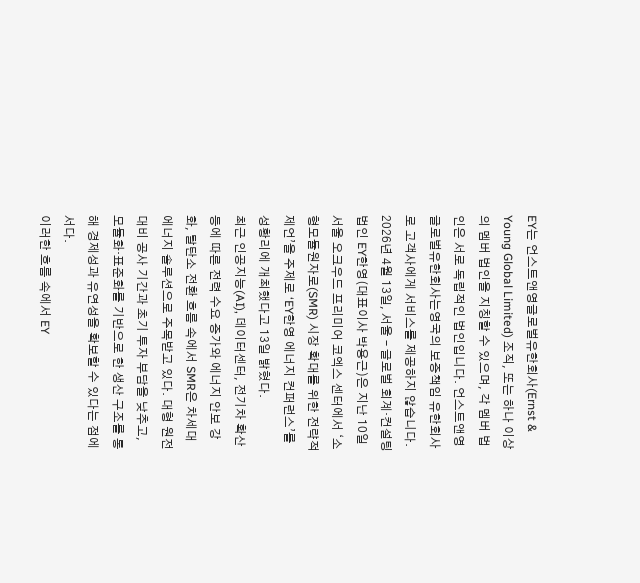EY는 언스트앤영글로벌유한회사(Ernst & Young Global Limited) 조직, 또는 하나 이상의 멤버 법인을 지칭할 수 있으며, 각 멤버 법인은 서로 독립적인 법인입니다. 언스트앤영글로벌유한회사는영국의 보증책임 유한회사로 고객사에게 서비스를 제공하지 않습니다.
2026년 4월 13일, 서울 – 글로벌 회계·컨설팅 법인 EY한영(대표이사 박용근)은 지난 10일 서울 오크우드 프리미어 코엑스 센터에서 ‘소형모듈원자로(SMR) 시장 확대를 위한 전략적 제언’을 주제로 ‘EY한영 에너지 컨퍼런스’를 성황리에 개최했다고 13일 밝혔다.
최근 인공지능(AI), 데이터센터, 전기차 확산 등에 따른 전력 수요 증가와 에너지 안보 강화, 탈탄소 전환 흐름 속에서 SMR은 차세대 에너지 솔루션으로 주목받고 있다. 대형 원전 대비 공사 기간과 초기 투자 부담을 낮추고, 모듈화·표준화를 기반으로 한 생산 구조를 통해 경제성과 유연성을 확보할 수 있다는 점에서다.
이러한 흐름 속에서 EY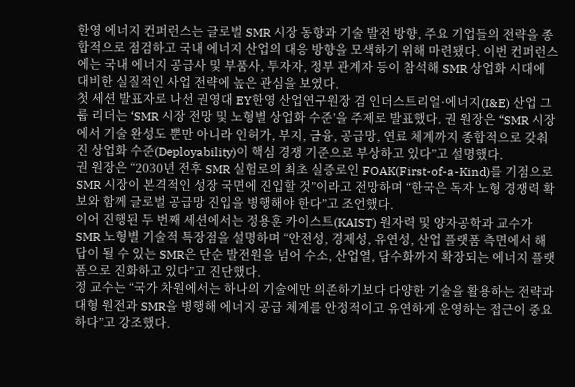한영 에너지 컨퍼런스는 글로벌 SMR 시장 동향과 기술 발전 방향, 주요 기업들의 전략을 종합적으로 점검하고 국내 에너지 산업의 대응 방향을 모색하기 위해 마련됐다. 이번 컨퍼런스에는 국내 에너지 공급사 및 부품사, 투자자, 정부 관계자 등이 참석해 SMR 상업화 시대에 대비한 실질적인 사업 전략에 높은 관심을 보였다.
첫 세션 발표자로 나선 권영대 EY한영 산업연구원장 겸 인더스트리얼·에너지(I&E) 산업 그룹 리더는 ‘SMR 시장 전망 및 노형별 상업화 수준’을 주제로 발표했다. 권 원장은 “SMR 시장에서 기술 완성도 뿐만 아니라 인허가, 부지, 금융, 공급망, 연료 체계까지 종합적으로 갖춰진 상업화 수준(Deployability)이 핵심 경쟁 기준으로 부상하고 있다”고 설명했다.
권 원장은 “2030년 전후 SMR 실험로의 최초 실증로인 FOAK(First-of-a-Kind)를 기점으로 SMR 시장이 본격적인 성장 국면에 진입할 것”이라고 전망하며 “한국은 독자 노형 경쟁력 확보와 함께 글로벌 공급망 진입을 병행해야 한다”고 조언했다.
이어 진행된 두 번째 세션에서는 정용훈 카이스트(KAIST) 원자력 및 양자공학과 교수가 SMR 노형별 기술적 특장점을 설명하며 “안전성, 경제성, 유연성, 산업 플랫폼 측면에서 해답이 될 수 있는 SMR은 단순 발전원을 넘어 수소, 산업열, 담수화까지 확장되는 에너지 플랫폼으로 진화하고 있다”고 진단했다.
정 교수는 “국가 차원에서는 하나의 기술에만 의존하기보다 다양한 기술을 활용하는 전략과 대형 원전과 SMR을 병행해 에너지 공급 체계를 안정적이고 유연하게 운영하는 접근이 중요하다”고 강조했다.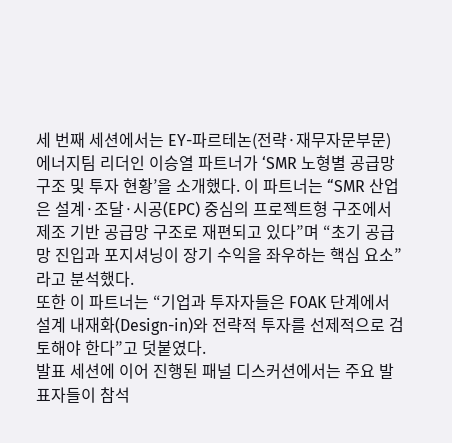세 번째 세션에서는 EY-파르테논(전략·재무자문부문) 에너지팀 리더인 이승열 파트너가 ‘SMR 노형별 공급망 구조 및 투자 현황’을 소개했다. 이 파트너는 “SMR 산업은 설계·조달·시공(EPC) 중심의 프로젝트형 구조에서 제조 기반 공급망 구조로 재편되고 있다”며 “초기 공급망 진입과 포지셔닝이 장기 수익을 좌우하는 핵심 요소”라고 분석했다.
또한 이 파트너는 “기업과 투자자들은 FOAK 단계에서 설계 내재화(Design-in)와 전략적 투자를 선제적으로 검토해야 한다”고 덧붙였다.
발표 세션에 이어 진행된 패널 디스커션에서는 주요 발표자들이 참석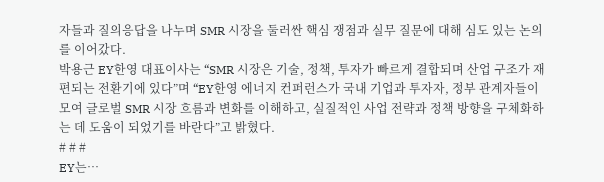자들과 질의응답을 나누며 SMR 시장을 둘러싼 핵심 쟁점과 실무 질문에 대해 심도 있는 논의를 이어갔다.
박용근 EY한영 대표이사는 “SMR 시장은 기술, 정책, 투자가 빠르게 결합되며 산업 구조가 재편되는 전환기에 있다”며 “EY한영 에너지 컨퍼런스가 국내 기업과 투자자, 정부 관계자들이 모여 글로벌 SMR 시장 흐름과 변화를 이해하고, 실질적인 사업 전략과 정책 방향을 구체화하는 데 도움이 되었기를 바란다”고 밝혔다.
# # #
EY는…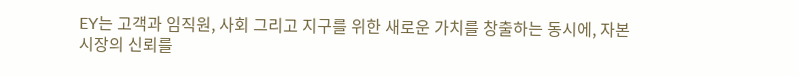EY는 고객과 임직원, 사회 그리고 지구를 위한 새로운 가치를 창출하는 동시에, 자본시장의 신뢰를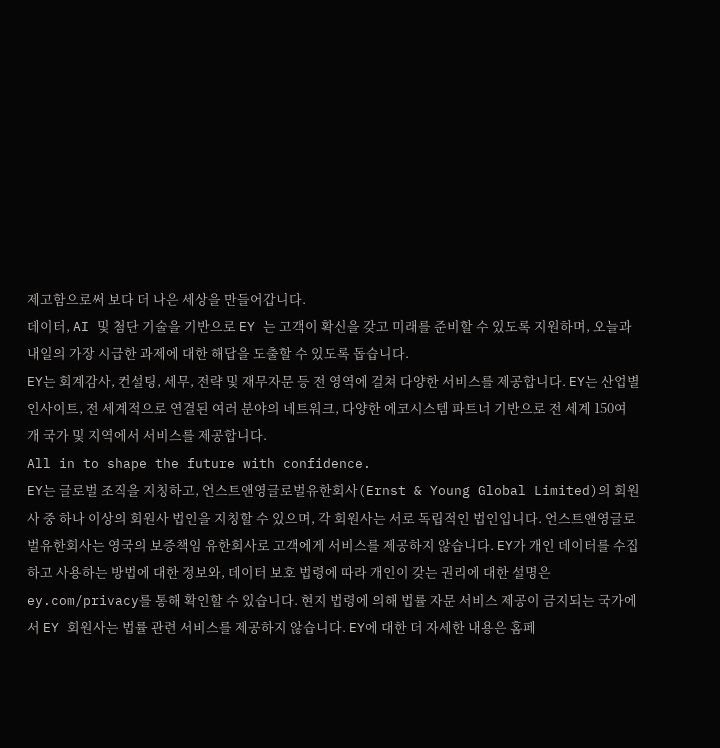제고함으로써 보다 더 나은 세상을 만들어갑니다.
데이터, AI 및 첨단 기술을 기반으로 EY 는 고객이 확신을 갖고 미래를 준비할 수 있도록 지원하며, 오늘과 내일의 가장 시급한 과제에 대한 해답을 도출할 수 있도록 돕습니다.
EY는 회계감사, 컨설팅, 세무, 전략 및 재무자문 등 전 영역에 걸쳐 다양한 서비스를 제공합니다. EY는 산업별 인사이트, 전 세계적으로 연결된 여러 분야의 네트워크, 다양한 에코시스템 파트너 기반으로 전 세계 150여 개 국가 및 지역에서 서비스를 제공합니다.
All in to shape the future with confidence.
EY는 글로벌 조직을 지칭하고, 언스트앤영글로벌유한회사(Ernst & Young Global Limited)의 회원사 중 하나 이상의 회원사 법인을 지칭할 수 있으며, 각 회원사는 서로 독립적인 법인입니다. 언스트앤영글로벌유한회사는 영국의 보증책임 유한회사로 고객에게 서비스를 제공하지 않습니다. EY가 개인 데이터를 수집하고 사용하는 방법에 대한 정보와, 데이터 보호 법령에 따라 개인이 갖는 권리에 대한 설명은 ey.com/privacy를 통해 확인할 수 있습니다. 현지 법령에 의해 법률 자문 서비스 제공이 금지되는 국가에서 EY 회원사는 법률 관련 서비스를 제공하지 않습니다. EY에 대한 더 자세한 내용은 홈페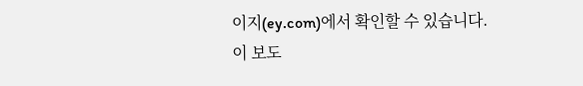이지(ey.com)에서 확인할 수 있습니다.
이 보도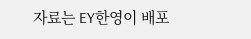자료는 EY한영이 배포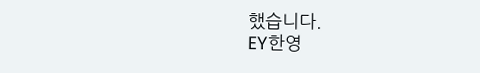했습니다.
EY한영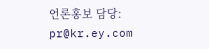언론홍보 담당: pr@kr.ey.com